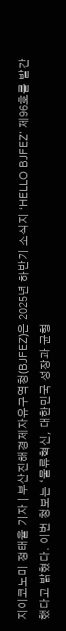지이코노미 정태율 기자 | 부산진해경제자유구역청(BJFEZ)은 2025년 하반기 소식지 ‘HELLO BJFEZ’ 제96호를 발간했다고 밝혔다. 이번 청보는 ‘물류혁신, 대한민국 성장과 균형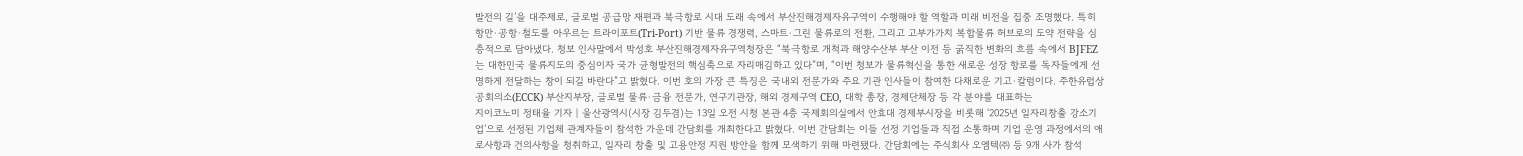발전의 길’을 대주제로, 글로벌 공급망 재편과 북극항로 시대 도래 속에서 부산진해경제자유구역이 수행해야 할 역할과 미래 비전을 집중 조명했다. 특히 항만·공항·철도를 아우르는 트라이포트(Tri-Port) 기반 물류 경쟁력, 스마트·그린 물류로의 전환, 그리고 고부가가치 복합물류 허브로의 도약 전략을 심층적으로 담아냈다. 청보 인사말에서 박성호 부산진해경제자유구역청장은 “북극항로 개척과 해양수산부 부산 이전 등 굵직한 변화의 흐름 속에서 BJFEZ는 대한민국 물류지도의 중심이자 국가 균형발전의 핵심축으로 자리매김하고 있다”며, “이번 청보가 물류혁신을 통한 새로운 성장 항로를 독자들에게 선명하게 전달하는 창이 되길 바란다”고 밝혔다. 이번 호의 가장 큰 특징은 국내외 전문가와 주요 기관 인사들이 참여한 다채로운 기고·칼럼이다. 주한유럽상공회의소(ECCK) 부산지부장, 글로벌 물류·금융 전문가, 연구기관장, 해외 경제구역 CEO, 대학 총장, 경제단체장 등 각 분야를 대표하는
지이코노미 정태율 기자 | 울산광역시(시장 김두겸)는 13일 오전 시청 본관 4층 국제회의실에서 안효대 경제부시장을 비롯해 ‘2025년 일자리창출 강소기업’으로 선정된 기업체 관계자들이 참석한 가운데 간담회를 개최한다고 밝혔다. 이번 간담회는 이들 선정 기업들과 직접 소통하며 기업 운영 과정에서의 애로사항과 건의사항을 청취하고, 일자리 창출 및 고용안정 지원 방안을 함께 모색하기 위해 마련됐다. 간담회에는 주식회사 오엠텍㈜ 등 9개 사가 참석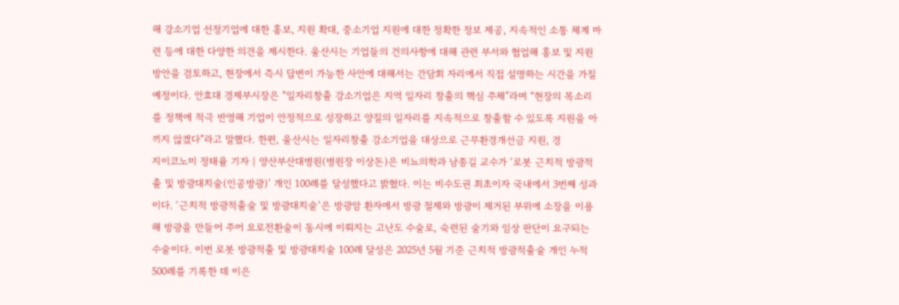해 강소기업 선정기업에 대한 홍보, 지원 확대, 중소기업 지원에 대한 정확한 정보 제공, 지속적인 소통 체계 마련 등에 대한 다양한 의견을 제시한다. 울산시는 기업들의 건의사항에 대해 관련 부서와 협업해 홍보 및 지원 방안을 검토하고, 현장에서 즉시 답변이 가능한 사안에 대해서는 간담회 자리에서 직접 설명하는 시간을 가질 예정이다. 안효대 경제부시장은 “일자리창출 강소기업은 지역 일자리 창출의 핵심 주체”라며 “현장의 목소리를 정책에 적극 반영해 기업이 안정적으로 성장하고 양질의 일자리를 지속적으로 창출할 수 있도록 지원을 아끼지 않겠다”라고 말했다. 한편, 울산시는 일자리창출 강소기업을 대상으로 근무환경개선금 지원, 경
지이코노미 정태율 기자 | 양산부산대병원(병원장 이상돈)은 비뇨의학과 남종길 교수가 ‘로봇 근치적 방광적출 및 방광대치술(인공방광)’ 개인 100례를 달성했다고 밝혔다. 이는 비수도권 최초이자 국내에서 3번째 성과이다. ‘근치적 방광적출술 및 방광대치술’은 방광암 환자에서 방광 절제와 방광이 제거된 부위에 소장을 이용해 방광을 만들어 주어 요로전환술이 동시에 이뤄지는 고난도 수술로, 숙련된 술기와 임상 판단이 요구되는 수술이다. 이번 로봇 방광적출 및 방광대치술 100례 달성은 2025년 5월 기준 근치적 방광적출술 개인 누적 500례를 기록한 데 이은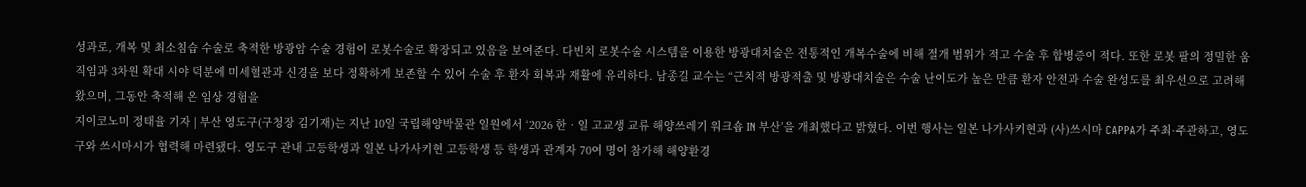성과로, 개복 및 최소침습 수술로 축적한 방광암 수술 경험이 로봇수술로 확장되고 있음을 보여준다. 다빈치 로봇수술 시스템을 이용한 방광대치술은 전통적인 개복수술에 비해 절개 범위가 적고 수술 후 합병증이 적다. 또한 로봇 팔의 정밀한 움직임과 3차원 확대 시야 덕분에 미세혈관과 신경을 보다 정확하게 보존할 수 있어 수술 후 환자 회복과 재활에 유리하다. 남종길 교수는 “근치적 방광적출 및 방광대치술은 수술 난이도가 높은 만큼 환자 안전과 수술 완성도를 최우선으로 고려해 왔으며, 그동안 축적해 온 임상 경험을
지이코노미 정태율 기자 | 부산 영도구(구청장 김기재)는 지난 10일 국립해양박물관 일원에서 ‘2026 한‧일 고교생 교류 해양쓰레기 워크숍 IN 부산’을 개최했다고 밝혔다. 이번 행사는 일본 나가사키현과 (사)쓰시마 CAPPA가 주최·주관하고, 영도구와 쓰시마시가 협력해 마련됐다. 영도구 관내 고등학생과 일본 나가사키현 고등학생 등 학생과 관계자 70여 명이 참가해 해양환경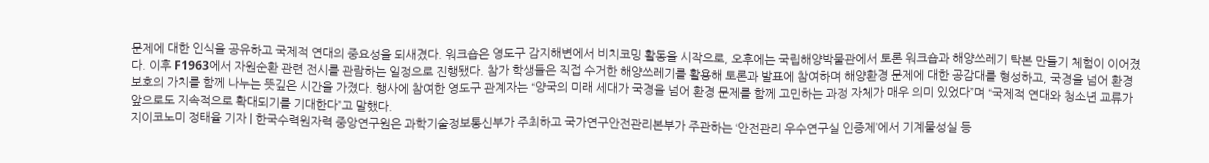문제에 대한 인식을 공유하고 국제적 연대의 중요성을 되새겼다. 워크숍은 영도구 감지해변에서 비치코밍 활동을 시작으로, 오후에는 국립해양박물관에서 토론 워크숍과 해양쓰레기 탁본 만들기 체험이 이어졌다. 이후 F1963에서 자원순환 관련 전시를 관람하는 일정으로 진행됐다. 참가 학생들은 직접 수거한 해양쓰레기를 활용해 토론과 발표에 참여하며 해양환경 문제에 대한 공감대를 형성하고, 국경을 넘어 환경 보호의 가치를 함께 나누는 뜻깊은 시간을 가졌다. 행사에 참여한 영도구 관계자는 “양국의 미래 세대가 국경을 넘어 환경 문제를 함께 고민하는 과정 자체가 매우 의미 있었다”며 “국제적 연대와 청소년 교류가 앞으로도 지속적으로 확대되기를 기대한다”고 말했다.
지이코노미 정태율 기자 | 한국수력원자력 중앙연구원은 과학기술정보통신부가 주최하고 국가연구안전관리본부가 주관하는 ‘안전관리 우수연구실 인증제’에서 기계물성실 등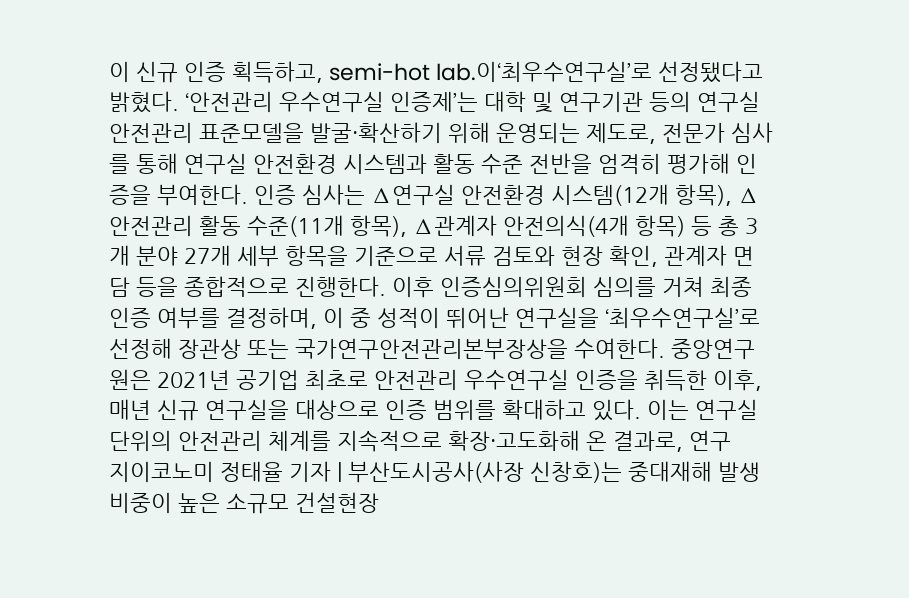이 신규 인증 획득하고, semi-hot lab.이‘최우수연구실’로 선정됐다고 밝혔다. ‘안전관리 우수연구실 인증제’는 대학 및 연구기관 등의 연구실 안전관리 표준모델을 발굴·확산하기 위해 운영되는 제도로, 전문가 심사를 통해 연구실 안전환경 시스템과 활동 수준 전반을 엄격히 평가해 인증을 부여한다. 인증 심사는 ∆연구실 안전환경 시스템(12개 항목), ∆안전관리 활동 수준(11개 항목), ∆관계자 안전의식(4개 항목) 등 총 3개 분야 27개 세부 항목을 기준으로 서류 검토와 현장 확인, 관계자 면담 등을 종합적으로 진행한다. 이후 인증심의위원회 심의를 거쳐 최종 인증 여부를 결정하며, 이 중 성적이 뛰어난 연구실을 ‘최우수연구실’로 선정해 장관상 또는 국가연구안전관리본부장상을 수여한다. 중앙연구원은 2021년 공기업 최초로 안전관리 우수연구실 인증을 취득한 이후, 매년 신규 연구실을 대상으로 인증 범위를 확대하고 있다. 이는 연구실 단위의 안전관리 체계를 지속적으로 확장·고도화해 온 결과로, 연구
지이코노미 정태율 기자 | 부산도시공사(사장 신창호)는 중대재해 발생 비중이 높은 소규모 건설현장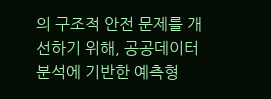의 구조적 안전 문제를 개선하기 위해, 공공데이터 분석에 기반한 예측형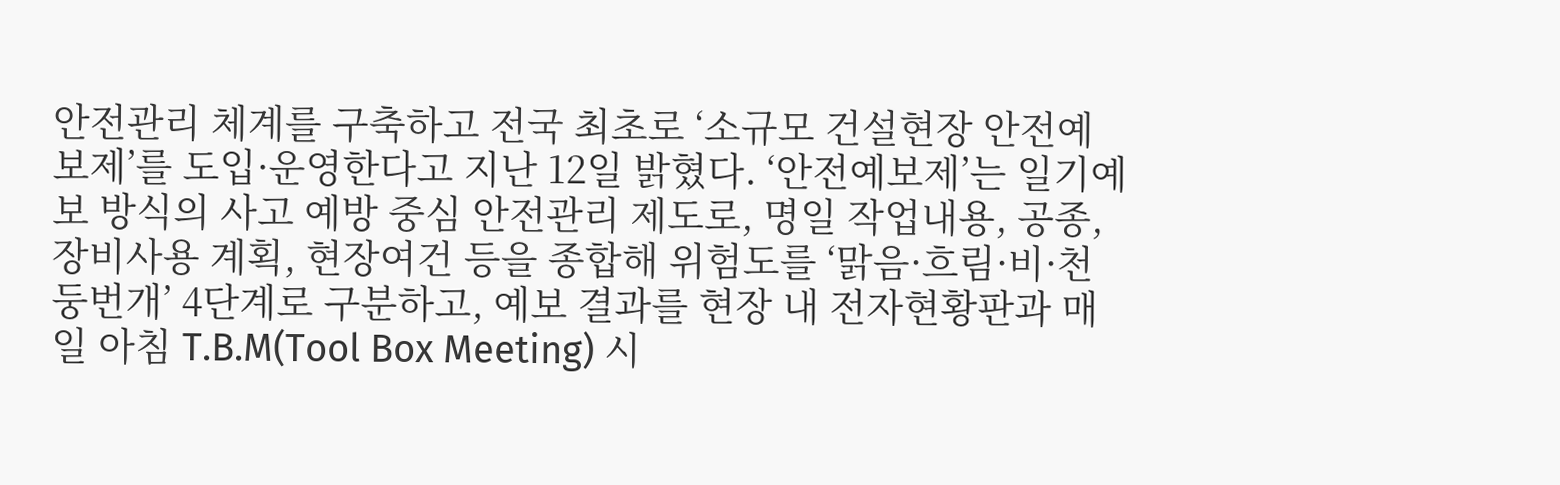안전관리 체계를 구축하고 전국 최초로 ‘소규모 건설현장 안전예보제’를 도입·운영한다고 지난 12일 밝혔다. ‘안전예보제’는 일기예보 방식의 사고 예방 중심 안전관리 제도로, 명일 작업내용, 공종, 장비사용 계획, 현장여건 등을 종합해 위험도를 ‘맑음·흐림·비·천둥번개’ 4단계로 구분하고, 예보 결과를 현장 내 전자현황판과 매일 아침 T.B.M(Tool Box Meeting) 시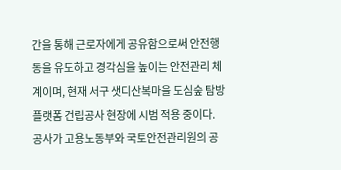간을 통해 근로자에게 공유함으로써 안전행동을 유도하고 경각심을 높이는 안전관리 체계이며, 현재 서구 샛디산복마을 도심숲 탐방플랫폼 건립공사 현장에 시범 적용 중이다. 공사가 고용노동부와 국토안전관리원의 공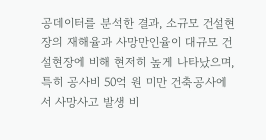공데이터를 분석한 결과, 소규모 건설현장의 재해율과 사망만인율이 대규모 건설현장에 비해 현저히 높게 나타났으며, 특히 공사비 50억 원 미만 건축공사에서 사망사고 발생 비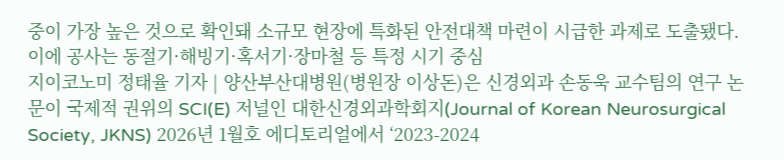중이 가장 높은 것으로 확인돼 소규모 현장에 특화된 안전대책 마련이 시급한 과제로 도출됐다. 이에 공사는 동절기·해빙기·혹서기·장마철 등 특정 시기 중심
지이코노미 정태율 기자 | 양산부산대병원(병원장 이상돈)은 신경외과 손동욱 교수팀의 연구 논문이 국제적 권위의 SCI(E) 저널인 대한신경외과학회지(Journal of Korean Neurosurgical Society, JKNS) 2026년 1월호 에디토리얼에서 ‘2023-2024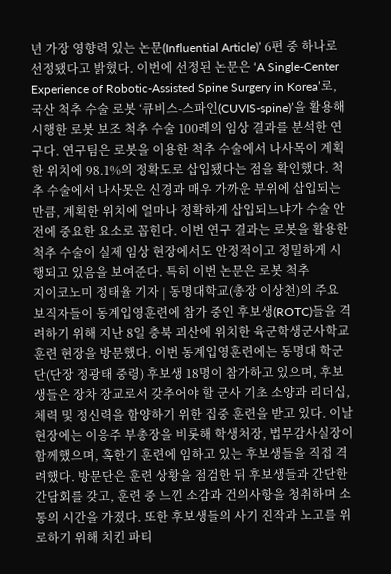년 가장 영향력 있는 논문(Influential Article)’ 6편 중 하나로 선정됐다고 밝혔다. 이번에 선정된 논문은 ‘A Single-Center Experience of Robotic-Assisted Spine Surgery in Korea’로, 국산 척추 수술 로봇 ‘큐비스-스파인(CUVIS-spine)’을 활용해 시행한 로봇 보조 척추 수술 100례의 임상 결과를 분석한 연구다. 연구팀은 로봇을 이용한 척추 수술에서 나사목이 계획한 위치에 98.1%의 정확도로 삽입됐다는 점을 확인했다. 척추 수술에서 나사못은 신경과 매우 가까운 부위에 삽입되는 만큼, 계획한 위치에 얼마나 정확하게 삽입되느냐가 수술 안전에 중요한 요소로 꼽힌다. 이번 연구 결과는 로봇을 활용한 척추 수술이 실제 임상 현장에서도 안정적이고 정밀하게 시행되고 있음을 보여준다. 특히 이번 논문은 로봇 척추
지이코노미 정태율 기자 | 동명대학교(총장 이상천)의 주요 보직자들이 동계입영훈련에 참가 중인 후보생(ROTC)들을 격려하기 위해 지난 8일 충북 괴산에 위치한 육군학생군사학교 훈련 현장을 방문했다. 이번 동계입영훈련에는 동명대 학군단(단장 정광태 중령) 후보생 18명이 참가하고 있으며, 후보생들은 장차 장교로서 갖추어야 할 군사 기초 소양과 리더십, 체력 및 정신력을 함양하기 위한 집중 훈련을 받고 있다. 이날 현장에는 이응주 부총장을 비롯해 학생처장, 법무감사실장이 함께했으며, 혹한기 훈련에 임하고 있는 후보생들을 직접 격려했다. 방문단은 훈련 상황을 점검한 뒤 후보생들과 간단한 간담회를 갖고, 훈련 중 느낀 소감과 건의사항을 청취하며 소통의 시간을 가졌다. 또한 후보생들의 사기 진작과 노고를 위로하기 위해 치킨 파티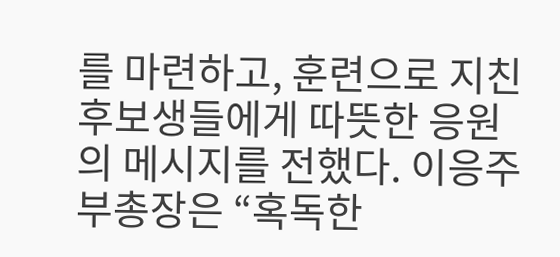를 마련하고, 훈련으로 지친 후보생들에게 따뜻한 응원의 메시지를 전했다. 이응주 부총장은 “혹독한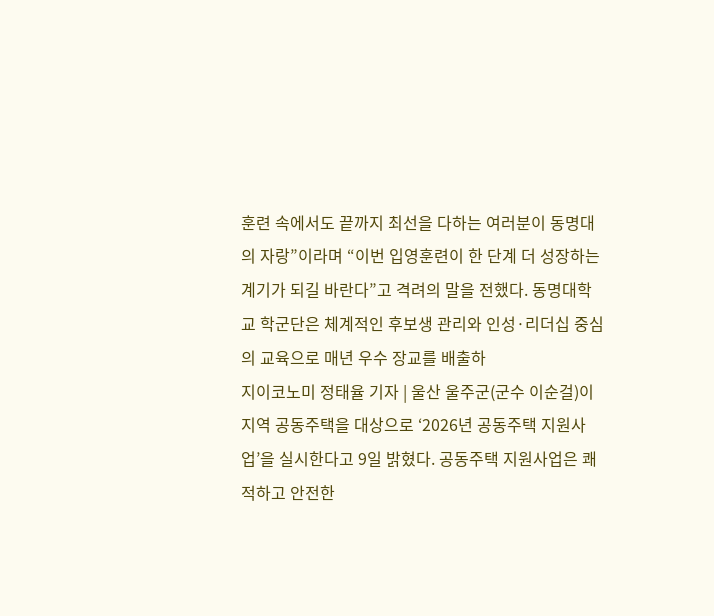훈련 속에서도 끝까지 최선을 다하는 여러분이 동명대의 자랑”이라며 “이번 입영훈련이 한 단계 더 성장하는 계기가 되길 바란다”고 격려의 말을 전했다. 동명대학교 학군단은 체계적인 후보생 관리와 인성·리더십 중심의 교육으로 매년 우수 장교를 배출하
지이코노미 정태율 기자 | 울산 울주군(군수 이순걸)이 지역 공동주택을 대상으로 ‘2026년 공동주택 지원사업’을 실시한다고 9일 밝혔다. 공동주택 지원사업은 쾌적하고 안전한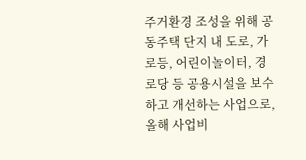주거환경 조성을 위해 공동주택 단지 내 도로, 가로등, 어린이놀이터, 경로당 등 공용시설을 보수하고 개선하는 사업으로, 올해 사업비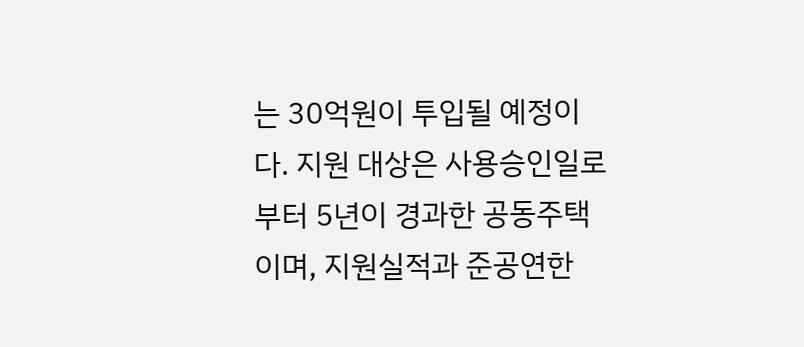는 30억원이 투입될 예정이다. 지원 대상은 사용승인일로부터 5년이 경과한 공동주택이며, 지원실적과 준공연한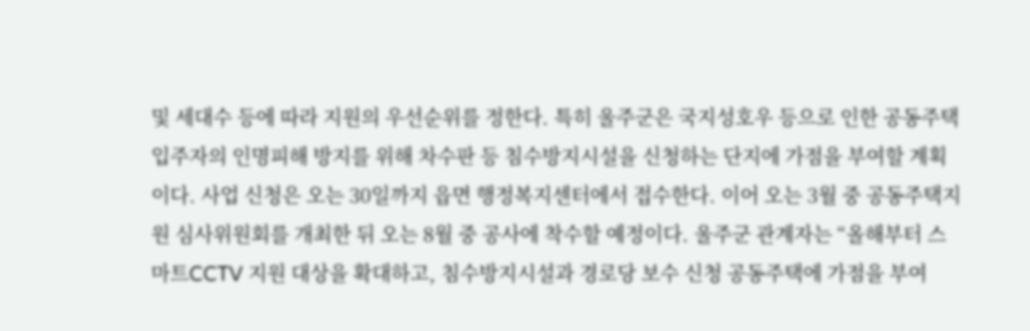및 세대수 등에 따라 지원의 우선순위를 정한다. 특히 울주군은 국지성호우 등으로 인한 공동주택 입주자의 인명피해 방지를 위해 차수판 등 침수방지시설을 신청하는 단지에 가점을 부여할 계획이다. 사업 신청은 오는 30일까지 읍면 행정복지센터에서 접수한다. 이어 오는 3월 중 공동주택지원 심사위원회를 개최한 뒤 오는 8월 중 공사에 착수할 예정이다. 울주군 관계자는 “올해부터 스마트CCTV 지원 대상을 확대하고, 침수방지시설과 경로당 보수 신청 공동주택에 가점을 부여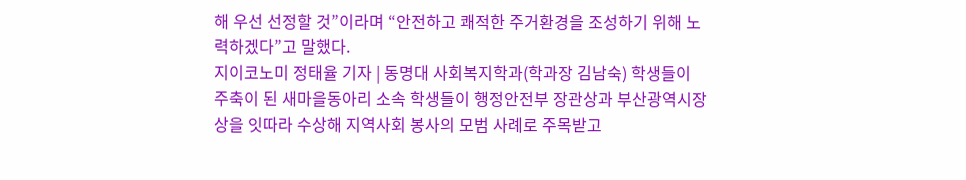해 우선 선정할 것”이라며 “안전하고 쾌적한 주거환경을 조성하기 위해 노력하겠다”고 말했다.
지이코노미 정태율 기자 | 동명대 사회복지학과(학과장 김남숙) 학생들이 주축이 된 새마을동아리 소속 학생들이 행정안전부 장관상과 부산광역시장상을 잇따라 수상해 지역사회 봉사의 모범 사례로 주목받고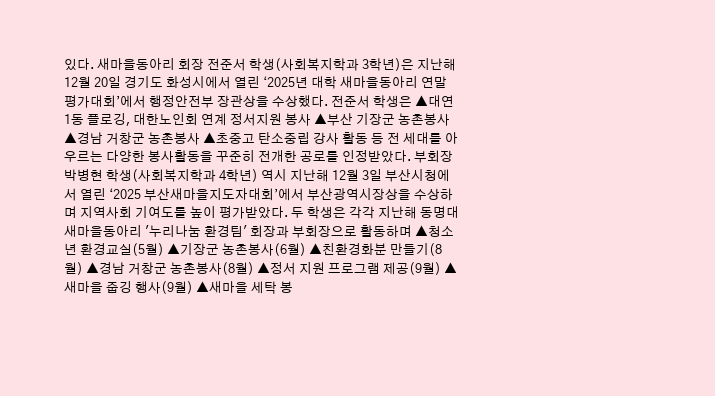있다. 새마을동아리 회장 전준서 학생(사회복지학과 3학년)은 지난해 12월 20일 경기도 화성시에서 열린 ‘2025년 대학 새마을동아리 연말 평가대회’에서 행정안전부 장관상을 수상했다. 전준서 학생은 ▲대연1동 플로깅, 대한노인회 연계 정서지원 봉사 ▲부산 기장군 농촌봉사 ▲경남 거창군 농촌봉사 ▲초중고 탄소중립 강사 활동 등 전 세대를 아우르는 다양한 봉사활동을 꾸준히 전개한 공로를 인정받았다. 부회장 박병현 학생(사회복지학과 4학년) 역시 지난해 12월 3일 부산시청에서 열린 ‘2025 부산새마을지도자대회’에서 부산광역시장상을 수상하며 지역사회 기여도를 높이 평가받았다. 두 학생은 각각 지난해 동명대 새마을동아리 '누리나눔 환경팀' 회장과 부회장으로 활동하며 ▲청소년 환경교실(5월) ▲기장군 농촌봉사(6월) ▲친환경화분 만들기(8월) ▲경남 거창군 농촌봉사(8월) ▲정서 지원 프로그램 제공(9월) ▲새마을 줍깅 행사(9월) ▲새마을 세탁 봉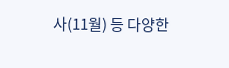사(11월) 등 다양한